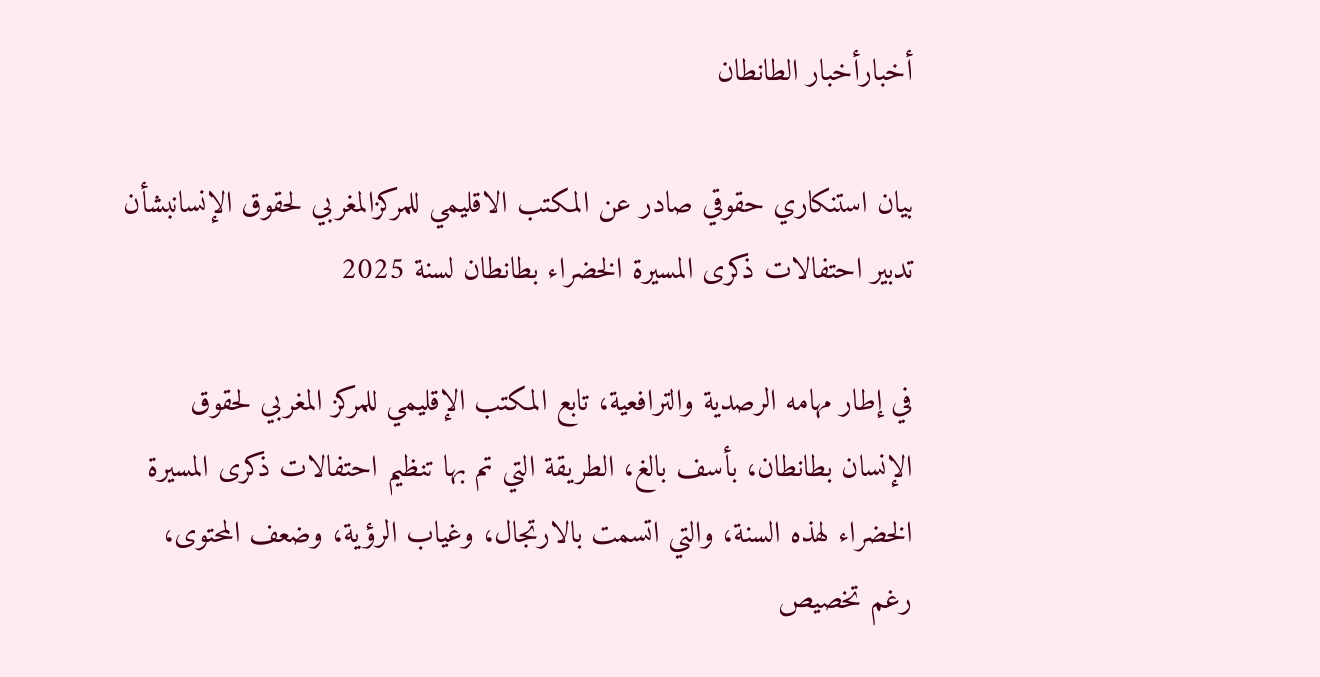أخبارأخبار الطانطان

بيان استنكاري حقوقي صادر عن المكتب الاقليمي للمركزالمغربي لحقوق الإنسانبشأن تدبير احتفالات ذكرى المسيرة الخضراء بطانطان لسنة 2025

في إطار مهامه الرصدية والترافعية، تابع المكتب الإقليمي للمركز المغربي لحقوق الإنسان بطانطان، بأسف بالغ، الطريقة التي تم بها تنظيم احتفالات ذكرى المسيرة الخضراء لهذه السنة، والتي اتسمت بالارتجال، وغياب الرؤية، وضعف المحتوى، رغم تخصيص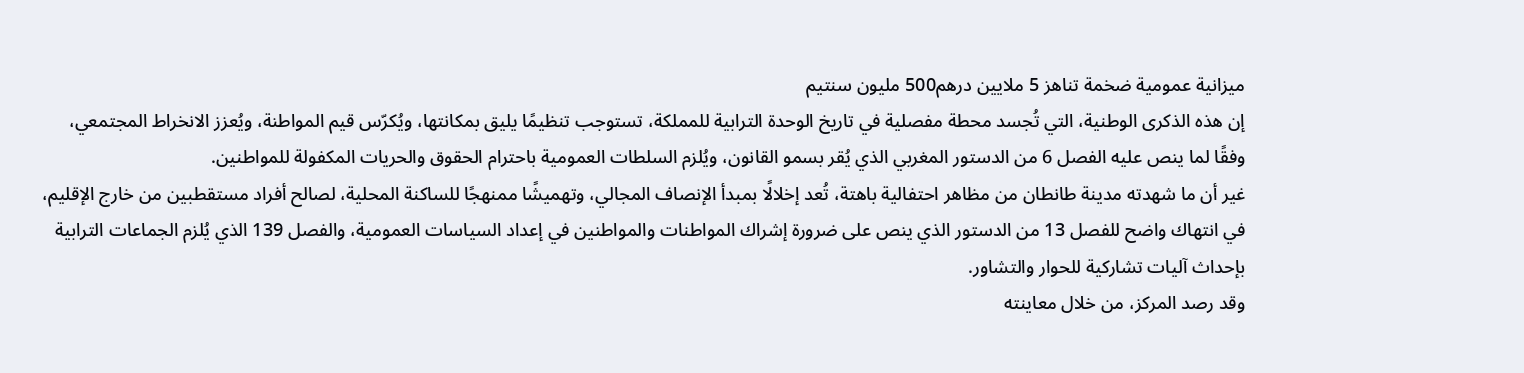ميزانية عمومية ضخمة تناهز 5 ملايين درهم500 مليون سنتيم
إن هذه الذكرى الوطنية، التي تُجسد محطة مفصلية في تاريخ الوحدة الترابية للمملكة، تستوجب تنظيمًا يليق بمكانتها، ويُكرّس قيم المواطنة، ويُعزز الانخراط المجتمعي، وفقًا لما ينص عليه الفصل 6 من الدستور المغربي الذي يُقر بسمو القانون، ويُلزم السلطات العمومية باحترام الحقوق والحريات المكفولة للمواطنين.
غير أن ما شهدته مدينة طانطان من مظاهر احتفالية باهتة، تُعد إخلالًا بمبدأ الإنصاف المجالي، وتهميشًا ممنهجًا للساكنة المحلية، لصالح أفراد مستقطبين من خارج الإقليم، في انتهاك واضح للفصل 13 من الدستور الذي ينص على ضرورة إشراك المواطنات والمواطنين في إعداد السياسات العمومية، والفصل 139 الذي يُلزم الجماعات الترابية بإحداث آليات تشاركية للحوار والتشاور.
وقد رصد المركز، من خلال معاينته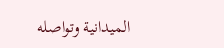الميدانية وتواصله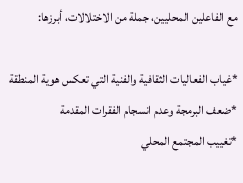مع الفاعلين المحليين، جملة من الاختلالات، أبرزها:

*غياب الفعاليات الثقافية والفنية التي تعكس هوية المنطقة
*ضعف البرمجة وعدم انسجام الفقرات المقدمة
*تغييب المجتمع المحلي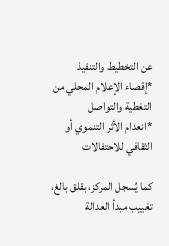عن التخطيط والتنفيذ
*إقصاء الإعلام المحلي من التغطية والتواصل
*انعدام الأثر التنموي أو الثقافي للاحتفالات

كما يُسجل المركز، بقلق بالغ، تغييب مبدأ العدالة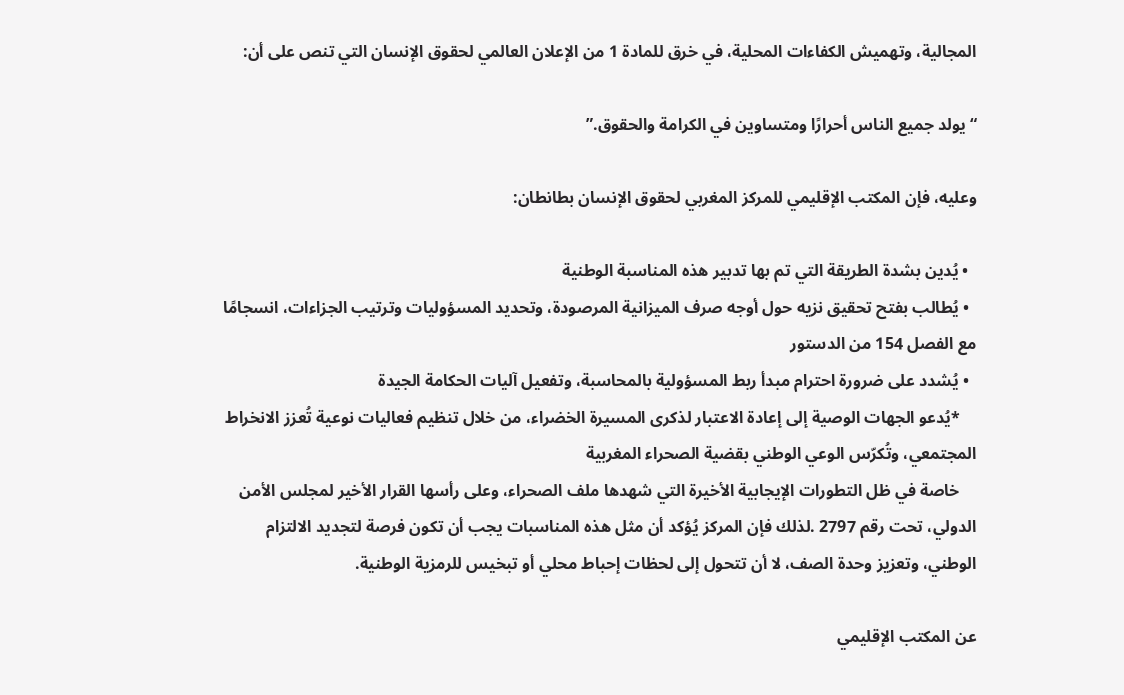المجالية، وتهميش الكفاءات المحلية، في خرق للمادة 1 من الإعلان العالمي لحقوق الإنسان التي تنص على أن:

“يولد جميع الناس أحرارًا ومتساوين في الكرامة والحقوق.”

وعليه، فإن المكتب الإقليمي للمركز المغربي لحقوق الإنسان بطانطان:

  • يُدين بشدة الطريقة التي تم بها تدبير هذه المناسبة الوطنية
  • يُطالب بفتح تحقيق نزيه حول أوجه صرف الميزانية المرصودة، وتحديد المسؤوليات وترتيب الجزاءات، انسجامًا مع الفصل 154 من الدستور
  • يُشدد على ضرورة احترام مبدأ ربط المسؤولية بالمحاسبة، وتفعيل آليات الحكامة الجيدة
    *يُدعو الجهات الوصية إلى إعادة الاعتبار لذكرى المسيرة الخضراء، من خلال تنظيم فعاليات نوعية تُعزز الانخراط المجتمعي، وتُكرّس الوعي الوطني بقضية الصحراء المغربية
    خاصة في ظل التطورات الإيجابية الأخيرة التي شهدها ملف الصحراء، وعلى رأسها القرار الأخير لمجلس الأمن الدولي، تحت رقم 2797 .لذلك فإن المركز يُؤكد أن مثل هذه المناسبات يجب أن تكون فرصة لتجديد الالتزام الوطني، وتعزيز وحدة الصف، لا أن تتحول إلى لحظات إحباط محلي أو تبخيس للرمزية الوطنية.

عن المكتب الإقليمي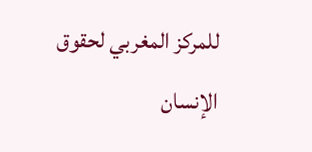للمركز المغربي لحقوق الإنسان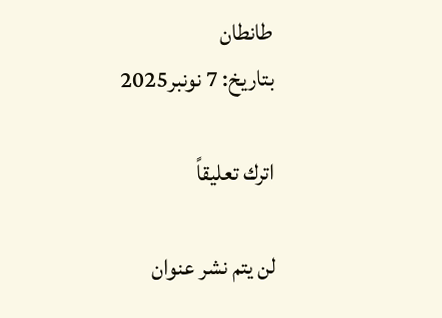طانطان
بتاريخ: 7 نونبر2025

اترك تعليقاً

لن يتم نشر عنوان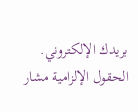بريدك الإلكتروني. الحقول الإلزامية مشار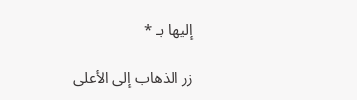إليها بـ *

زر الذهاب إلى الأعلى